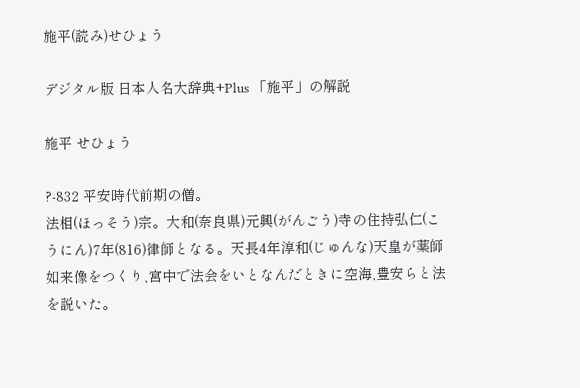施平(読み)せひょう

デジタル版 日本人名大辞典+Plus 「施平」の解説

施平 せひょう

?-832 平安時代前期の僧。
法相(ほっそう)宗。大和(奈良県)元興(がんごう)寺の住持弘仁(こうにん)7年(816)律師となる。天長4年淳和(じゅんな)天皇が薬師如来像をつくり,宮中で法会をいとなんだときに空海,豊安らと法を説いた。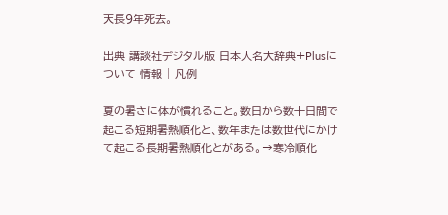天長9年死去。

出典 講談社デジタル版 日本人名大辞典+Plusについて 情報 | 凡例

夏の暑さに体が慣れること。数日から数十日間で起こる短期暑熱順化と、数年または数世代にかけて起こる長期暑熱順化とがある。→寒冷順化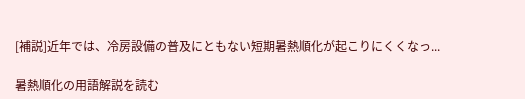[補説]近年では、冷房設備の普及にともない短期暑熱順化が起こりにくくなっ...

暑熱順化の用語解説を読む